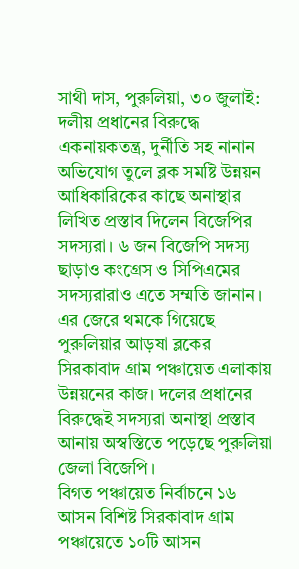সাথী দাস, পুরুলিয়া, ৩০ জুলাই: দলীয় প্রধানের বিরুদ্ধে একনায়কতন্ত্র, দুর্নীতি সহ নানান অভিযোগ তুলে ব্লক সমষ্টি উন্নয়ন আধিকারিকের কাছে অনাস্থার লিখিত প্রস্তাব দিলেন বিজেপির সদস্যরা। ৬ জন বিজেপি সদস্য ছাড়াও কংগ্রেস ও সিপিএমের সদস্যরারাও এতে সম্মতি জানান। এর জেরে থমকে গিয়েছে পুরুলিয়ার আড়ষা ব্লকের সিরকাবাদ গ্রাম পঞ্চায়েত এলাকায় উন্নয়নের কাজ। দলের প্রধানের বিরুদ্ধেই সদস্যরা অনাস্থা প্রস্তাব আনায় অস্বস্তিতে পড়েছে পুরুলিয়া জেলা বিজেপি।
বিগত পঞ্চায়েত নির্বাচনে ১৬ আসন বিশিষ্ট সিরকাবাদ গ্রাম পঞ্চায়েতে ১০টি আসন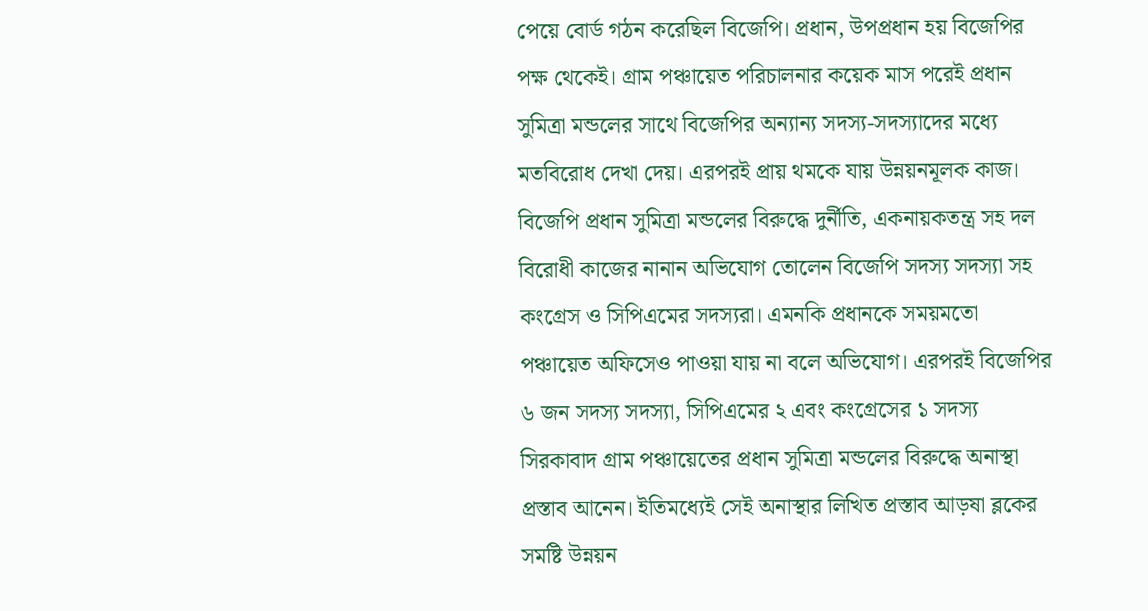পেয়ে বোর্ড গঠন করেছিল বিজেপি। প্রধান, উপপ্রধান হয় বিজেপির পক্ষ থেকেই। গ্রাম পঞ্চায়েত পরিচালনার কয়েক মাস পরেই প্রধান সুমিত্রা মন্ডলের সাথে বিজেপির অন্যান্য সদস্য-সদস্যাদের মধ্যে মতবিরোধ দেখা দেয়। এরপরই প্রায় থমকে যায় উন্নয়নমূলক কাজ। বিজেপি প্রধান সুমিত্রা মন্ডলের বিরুদ্ধে দুর্নীতি, একনায়কতন্ত্র সহ দল বিরোধী কাজের নানান অভিযোগ তোলেন বিজেপি সদস্য সদস্যা সহ কংগ্রেস ও সিপিএমের সদস্যরা। এমনকি প্রধানকে সময়মতো পঞ্চায়েত অফিসেও পাওয়া যায় না বলে অভিযোগ। এরপরই বিজেপির ৬ জন সদস্য সদস্যা, সিপিএমের ২ এবং কংগ্রেসের ১ সদস্য সিরকাবাদ গ্রাম পঞ্চায়েতের প্রধান সুমিত্রা মন্ডলের বিরুদ্ধে অনাস্থা প্রস্তাব আনেন। ইতিমধ্যেই সেই অনাস্থার লিখিত প্রস্তাব আড়ষা ব্লকের সমষ্টি উন্নয়ন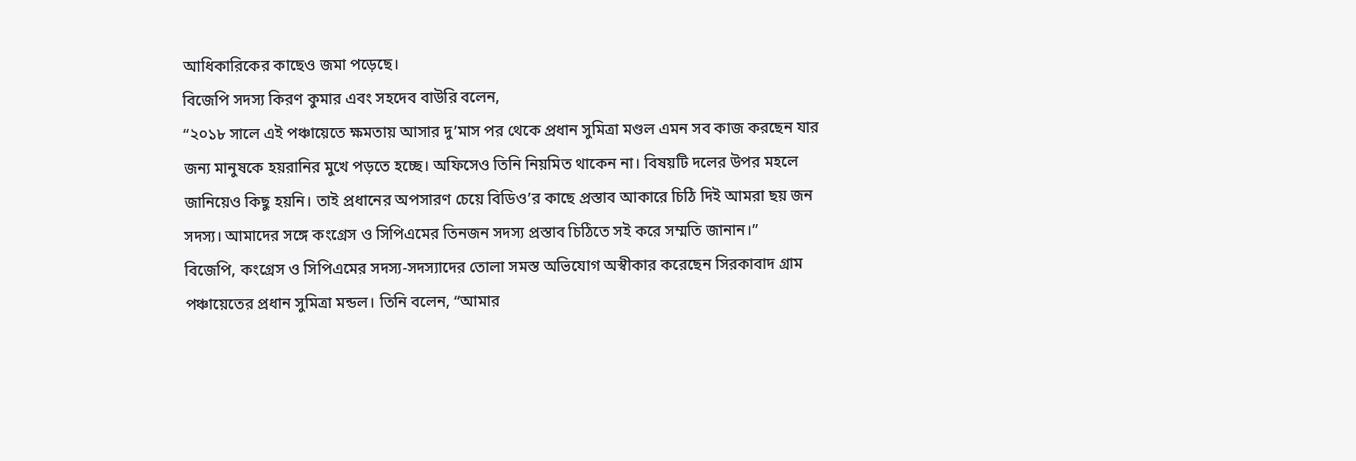আধিকারিকের কাছেও জমা পড়েছে।
বিজেপি সদস্য কিরণ কুমার এবং সহদেব বাউরি বলেন,
“২০১৮ সালে এই পঞ্চায়েতে ক্ষমতায় আসার দু’মাস পর থেকে প্রধান সুমিত্রা মণ্ডল এমন সব কাজ করছেন যার জন্য মানুষকে হয়রানির মুখে পড়তে হচ্ছে। অফিসেও তিনি নিয়মিত থাকেন না। বিষয়টি দলের উপর মহলে জানিয়েও কিছু হয়নি। তাই প্রধানের অপসারণ চেয়ে বিডিও’র কাছে প্রস্তাব আকারে চিঠি দিই আমরা ছয় জন সদস্য। আমাদের সঙ্গে কংগ্রেস ও সিপিএমের তিনজন সদস্য প্রস্তাব চিঠিতে সই করে সম্মতি জানান।”
বিজেপি, কংগ্রেস ও সিপিএমের সদস্য-সদস্যাদের তোলা সমস্ত অভিযোগ অস্বীকার করেছেন সিরকাবাদ গ্রাম পঞ্চায়েতের প্রধান সুমিত্রা মন্ডল। তিনি বলেন, “আমার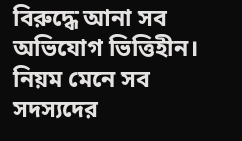বিরুদ্ধে আনা সব অভিযোগ ভিত্তিহীন। নিয়ম মেনে সব সদস্যদের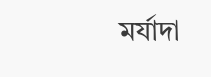মর্যাদা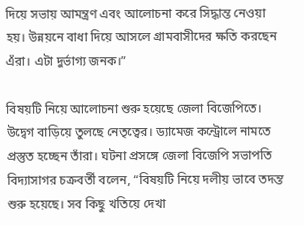দিয়ে সভায় আমন্ত্রণ এবং আলোচনা করে সিদ্ধান্ত নেওয়া হয়। উন্নয়নে বাধা দিয়ে আসলে গ্রামবাসীদের ক্ষতি করছেন এঁরা। এটা দুর্ভাগ্য জনক।”

বিষয়টি নিয়ে আলোচনা শুরু হয়েছে জেলা বিজেপিতে। উদ্বেগ বাড়িয়ে তুলছে নেতৃত্বের। ড্যামেজ কন্ট্রোলে নামতে প্রস্তুত হচ্ছেন তাঁরা। ঘটনা প্রসঙ্গে জেলা বিজেপি সভাপতি বিদ্যাসাগর চক্রবর্তী বলেন, “বিষয়টি নিয়ে দলীয় ভাবে তদন্ত শুরু হয়েছে। সব কিছু খতিয়ে দেখা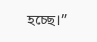হচ্ছে।”